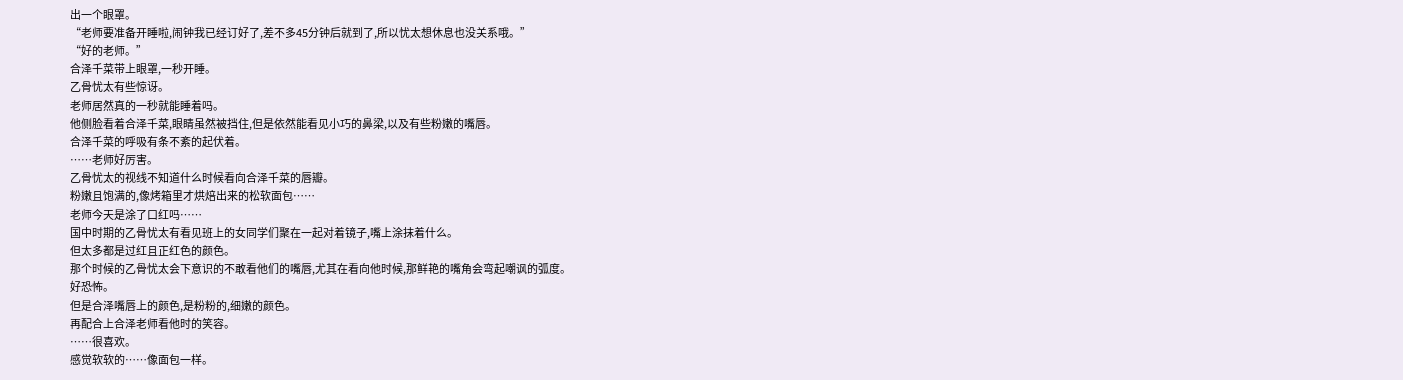出一个眼罩。
“老师要准备开睡啦,闹钟我已经订好了,差不多45分钟后就到了,所以忧太想休息也没关系哦。”
“好的老师。”
合泽千菜带上眼罩,一秒开睡。
乙骨忧太有些惊讶。
老师居然真的一秒就能睡着吗。
他侧脸看着合泽千菜,眼睛虽然被挡住,但是依然能看见小巧的鼻梁,以及有些粉嫩的嘴唇。
合泽千菜的呼吸有条不紊的起伏着。
……老师好厉害。
乙骨忧太的视线不知道什么时候看向合泽千菜的唇瓣。
粉嫩且饱满的,像烤箱里才烘焙出来的松软面包……
老师今天是涂了口红吗……
国中时期的乙骨忧太有看见班上的女同学们聚在一起对着镜子,嘴上涂抹着什么。
但太多都是过红且正红色的颜色。
那个时候的乙骨忧太会下意识的不敢看他们的嘴唇,尤其在看向他时候,那鲜艳的嘴角会弯起嘲讽的弧度。
好恐怖。
但是合泽嘴唇上的颜色,是粉粉的,细嫩的颜色。
再配合上合泽老师看他时的笑容。
……很喜欢。
感觉软软的……像面包一样。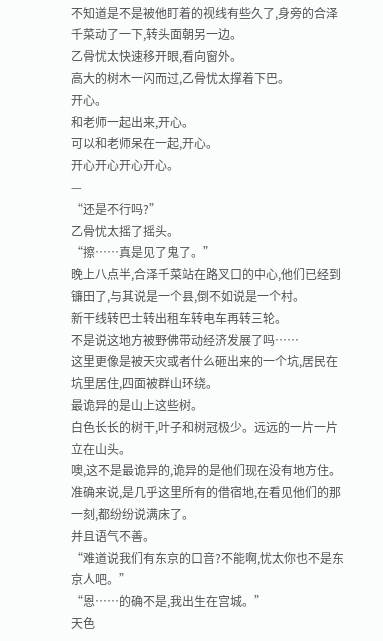不知道是不是被他盯着的视线有些久了,身旁的合泽千菜动了一下,转头面朝另一边。
乙骨忧太快速移开眼,看向窗外。
高大的树木一闪而过,乙骨忧太撑着下巴。
开心。
和老师一起出来,开心。
可以和老师呆在一起,开心。
开心开心开心开心。
—
“还是不行吗?”
乙骨忧太摇了摇头。
“擦……真是见了鬼了。”
晚上八点半,合泽千菜站在路叉口的中心,他们已经到镰田了,与其说是一个县,倒不如说是一个村。
新干线转巴士转出租车转电车再转三轮。
不是说这地方被野佛带动经济发展了吗……
这里更像是被天灾或者什么砸出来的一个坑,居民在坑里居住,四面被群山环绕。
最诡异的是山上这些树。
白色长长的树干,叶子和树冠极少。远远的一片一片立在山头。
噢,这不是最诡异的,诡异的是他们现在没有地方住。
准确来说,是几乎这里所有的借宿地,在看见他们的那一刻,都纷纷说满床了。
并且语气不善。
“难道说我们有东京的口音?不能啊,忧太你也不是东京人吧。”
“恩……的确不是,我出生在宫城。”
天色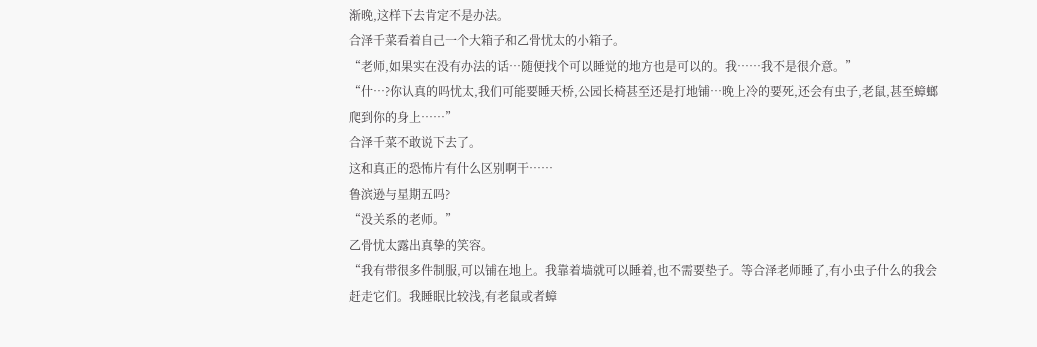渐晚,这样下去肯定不是办法。
合泽千菜看着自己一个大箱子和乙骨忧太的小箱子。
“老师,如果实在没有办法的话…随便找个可以睡觉的地方也是可以的。我……我不是很介意。”
“什…?你认真的吗忧太,我们可能要睡天桥,公园长椅甚至还是打地铺…晚上冷的要死,还会有虫子,老鼠,甚至蟑螂爬到你的身上……”
合泽千菜不敢说下去了。
这和真正的恐怖片有什么区别啊干……
鲁滨逊与星期五吗?
“没关系的老师。”
乙骨忧太露出真挚的笑容。
“我有带很多件制服,可以铺在地上。我靠着墙就可以睡着,也不需要垫子。等合泽老师睡了,有小虫子什么的我会赶走它们。我睡眠比较浅,有老鼠或者蟑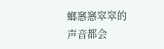螂窸窸窣窣的声音都会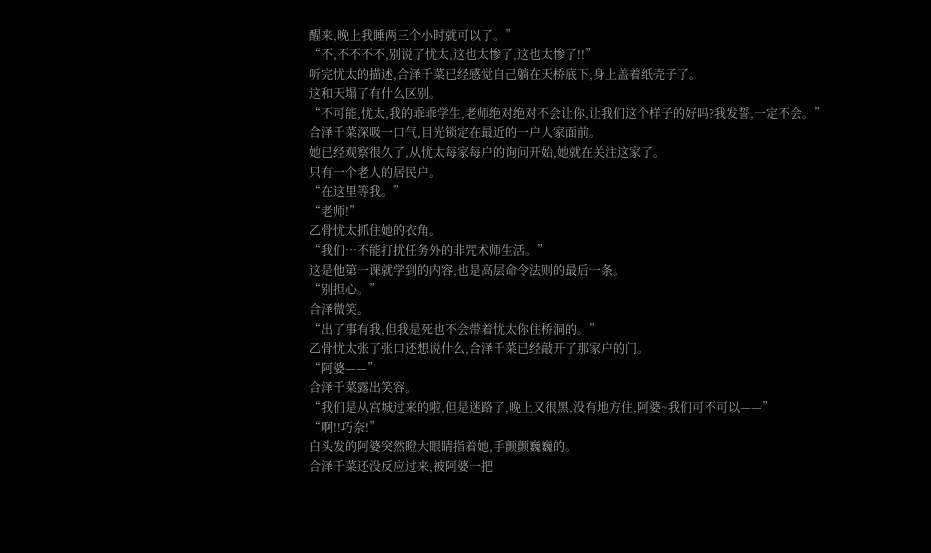醒来,晚上我睡两三个小时就可以了。”
“不,不不不不,别说了忧太,这也太惨了,这也太惨了!!”
听完忧太的描述,合泽千菜已经感觉自己躺在天桥底下,身上盖着纸壳子了。
这和天塌了有什么区别。
“不可能,忧太,我的乖乖学生,老师绝对绝对不会让你,让我们这个样子的好吗?我发誓,一定不会。”
合泽千菜深吸一口气,目光锁定在最近的一户人家面前。
她已经观察很久了,从忧太每家每户的询问开始,她就在关注这家了。
只有一个老人的居民户。
“在这里等我。”
“老师!”
乙骨忧太抓住她的衣角。
“我们…不能打扰任务外的非咒术师生活。”
这是他第一课就学到的内容,也是高层命令法则的最后一条。
“别担心。”
合泽微笑。
“出了事有我,但我是死也不会带着忧太你住桥洞的。”
乙骨忧太张了张口还想说什么,合泽千菜已经敲开了那家户的门。
“阿婆——”
合泽千菜露出笑容。
“我们是从宫城过来的啦,但是迷路了,晚上又很黑,没有地方住,阿婆~我们可不可以——”
“啊!!巧奈!”
白头发的阿婆突然瞪大眼睛指着她,手颤颤巍巍的。
合泽千菜还没反应过来,被阿婆一把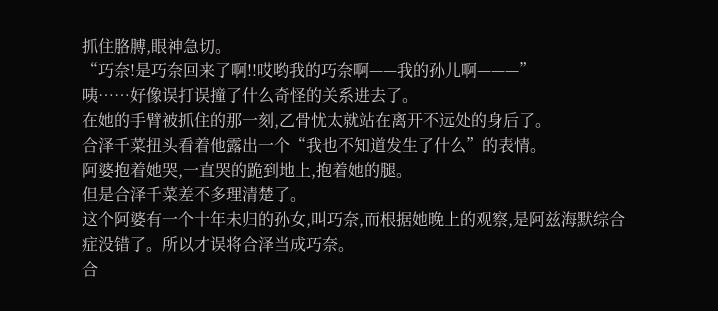抓住胳膊,眼神急切。
“巧奈!是巧奈回来了啊!!哎哟我的巧奈啊——我的孙儿啊———”
咦……好像误打误撞了什么奇怪的关系进去了。
在她的手臂被抓住的那一刻,乙骨忧太就站在离开不远处的身后了。
合泽千菜扭头看着他露出一个“我也不知道发生了什么”的表情。
阿婆抱着她哭,一直哭的跪到地上,抱着她的腿。
但是合泽千菜差不多理清楚了。
这个阿婆有一个十年未归的孙女,叫巧奈,而根据她晚上的观察,是阿兹海默综合症没错了。所以才误将合泽当成巧奈。
合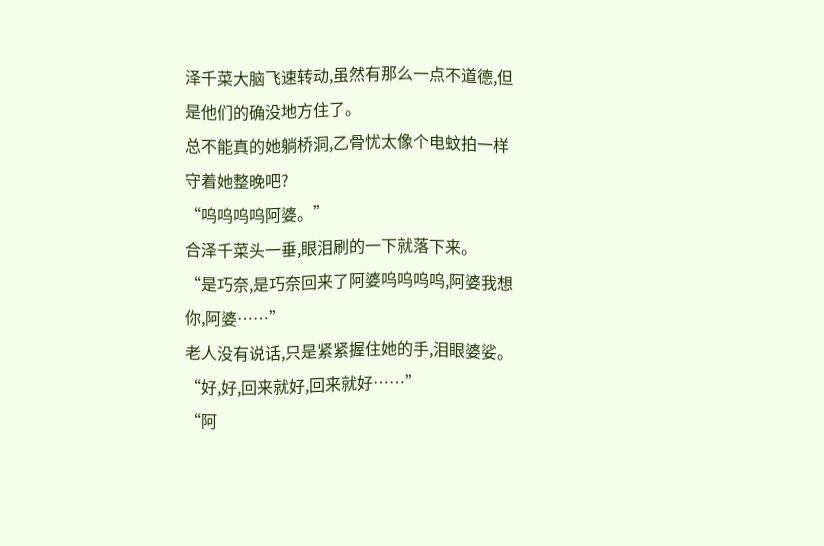泽千菜大脑飞速转动,虽然有那么一点不道德,但是他们的确没地方住了。
总不能真的她躺桥洞,乙骨忧太像个电蚊拍一样守着她整晚吧?
“呜呜呜呜阿婆。”
合泽千菜头一垂,眼泪刷的一下就落下来。
“是巧奈,是巧奈回来了阿婆呜呜呜呜,阿婆我想你,阿婆……”
老人没有说话,只是紧紧握住她的手,泪眼婆娑。
“好,好,回来就好,回来就好……”
“阿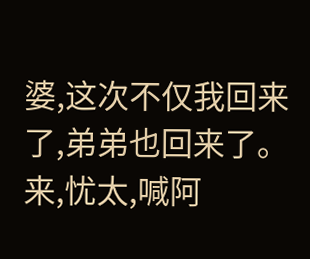婆,这次不仅我回来了,弟弟也回来了。来,忧太,喊阿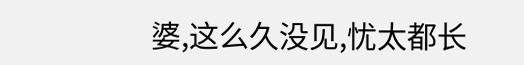婆,这么久没见,忧太都长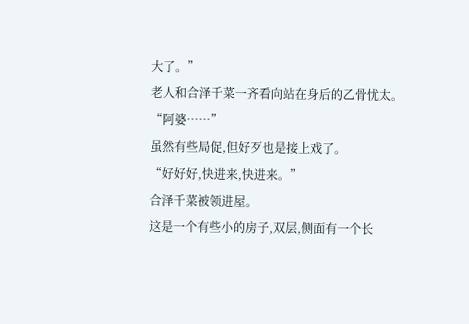大了。”
老人和合泽千菜一齐看向站在身后的乙骨忧太。
“阿婆……”
虽然有些局促,但好歹也是接上戏了。
“好好好,快进来,快进来。”
合泽千菜被领进屋。
这是一个有些小的房子,双层,侧面有一个长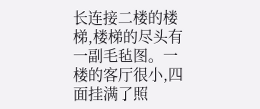长连接二楼的楼梯,楼梯的尽头有一副毛毡图。一楼的客厅很小,四面挂满了照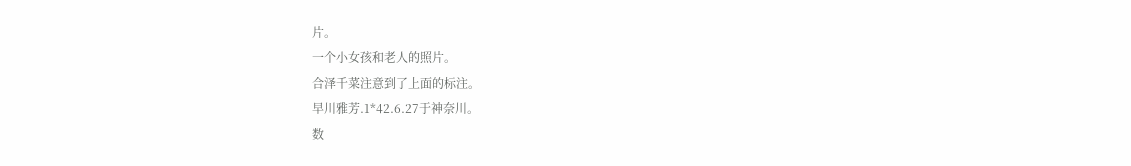片。
一个小女孩和老人的照片。
合泽千菜注意到了上面的标注。
早川雅芳.1*42.6.27于神奈川。
数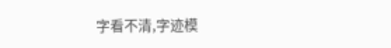字看不清,字迹模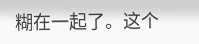糊在一起了。这个